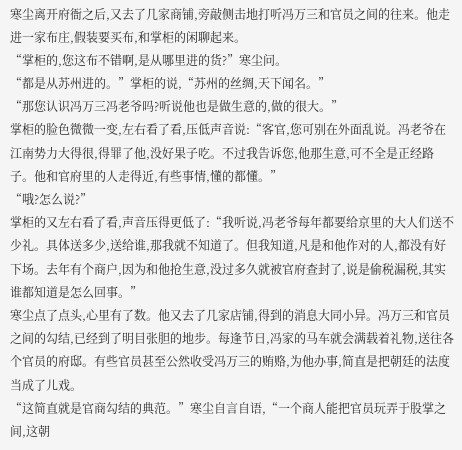寒尘离开府衙之后,又去了几家商铺,旁敲侧击地打听冯万三和官员之间的往来。他走进一家布庄,假装要买布,和掌柜的闲聊起来。
“掌柜的,您这布不错啊,是从哪里进的货?”寒尘问。
“都是从苏州进的。”掌柜的说,“苏州的丝绸,天下闻名。”
“那您认识冯万三冯老爷吗?听说他也是做生意的,做的很大。”
掌柜的脸色微微一变,左右看了看,压低声音说:“客官,您可别在外面乱说。冯老爷在江南势力大得很,得罪了他,没好果子吃。不过我告诉您,他那生意,可不全是正经路子。他和官府里的人走得近,有些事情,懂的都懂。”
“哦?怎么说?”
掌柜的又左右看了看,声音压得更低了:“我听说,冯老爷每年都要给京里的大人们送不少礼。具体送多少,送给谁,那我就不知道了。但我知道,凡是和他作对的人,都没有好下场。去年有个商户,因为和他抢生意,没过多久就被官府查封了,说是偷税漏税,其实谁都知道是怎么回事。”
寒尘点了点头,心里有了数。他又去了几家店铺,得到的消息大同小异。冯万三和官员之间的勾结,已经到了明目张胆的地步。每逢节日,冯家的马车就会满载着礼物,送往各个官员的府邸。有些官员甚至公然收受冯万三的贿赂,为他办事,简直是把朝廷的法度当成了儿戏。
“这简直就是官商勾结的典范。”寒尘自言自语,“一个商人能把官员玩弄于股掌之间,这朝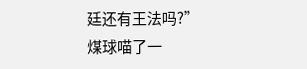廷还有王法吗?”
煤球喵了一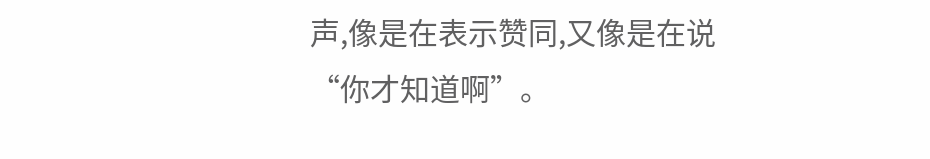声,像是在表示赞同,又像是在说“你才知道啊”。